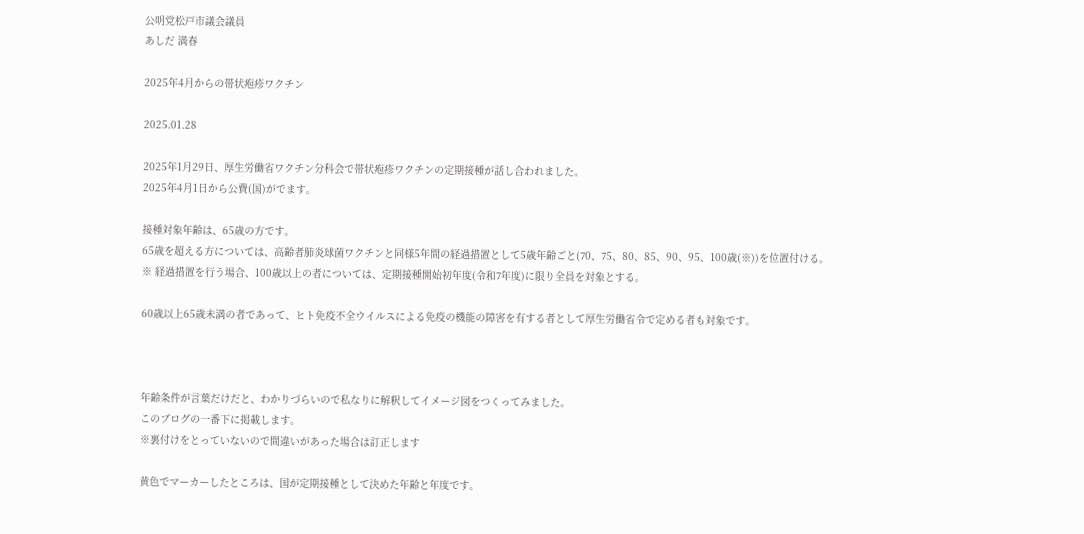公明党松戸市議会議員
あしだ 満春

2025年4月からの帯状疱疹ワクチン

2025.01.28

2025年1月29日、厚生労働省ワクチン分科会で帯状疱疹ワクチンの定期接種が話し合われました。
2025年4月1日から公費(国)がでます。

接種対象年齢は、65歳の方です。
65歳を超える方については、高齢者肺炎球菌ワクチンと同様5年間の経過措置として5歳年齢ごと(70、75、80、85、90、95、100歳(※))を位置付ける。
※ 経過措置を行う場合、100歳以上の者については、定期接種開始初年度(令和7年度)に限り全員を対象とする。

60歳以上65歳未満の者であって、ヒト免疫不全ウイルスによる免疫の機能の障害を有する者として厚生労働省令で定める者も対象です。



年齢条件が言葉だけだと、わかりづらいので私なりに解釈してイメージ図をつくってみました。
このブログの一番下に掲載します。
※裏付けをとっていないので間違いがあった場合は訂正します

黄色でマーカーしたところは、国が定期接種として決めた年齢と年度です。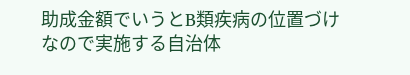助成金額でいうとB類疾病の位置づけなので実施する自治体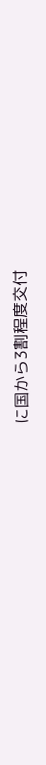に国から3割程度交付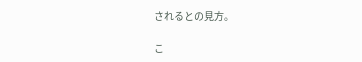されるとの見方。

こ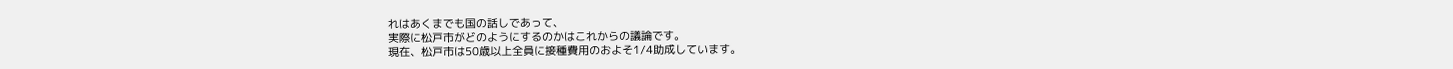れはあくまでも国の話しであって、
実際に松戸市がどのようにするのかはこれからの議論です。
現在、松戸市は50歳以上全員に接種費用のおよそ1/4助成しています。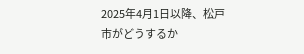2025年4月1日以降、松戸市がどうするか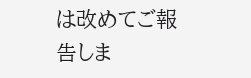は改めてご報告しま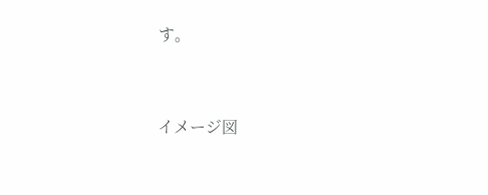す。


イメージ図